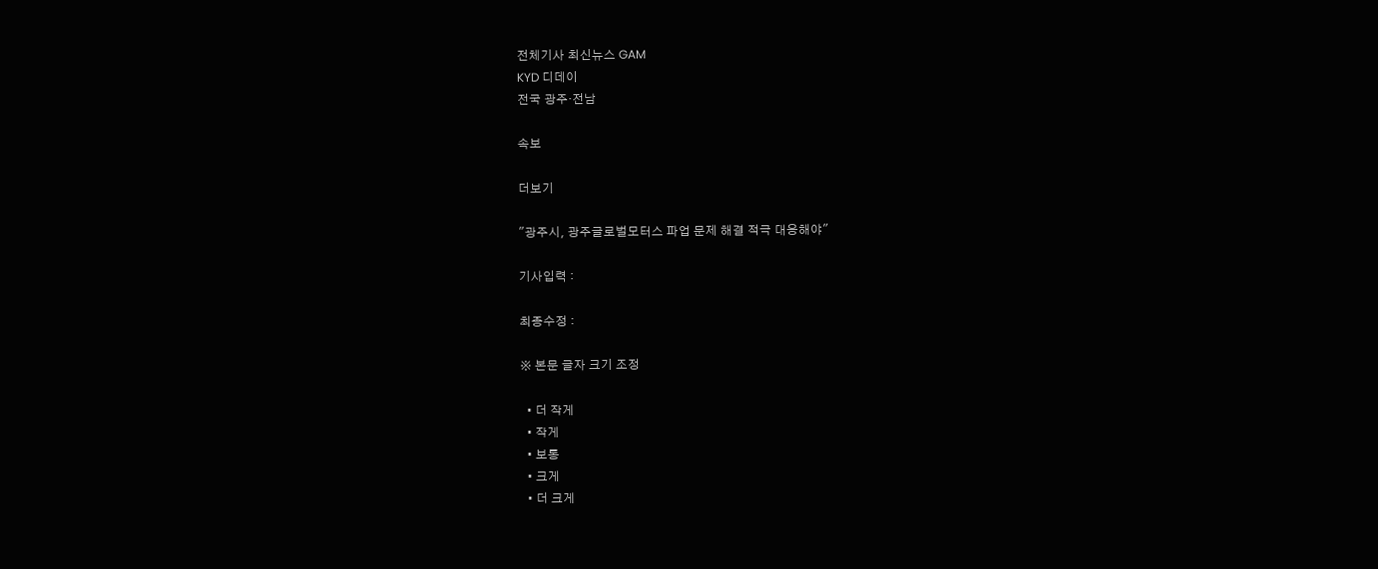전체기사 최신뉴스 GAM
KYD 디데이
전국 광주·전남

속보

더보기

"광주시, 광주글로벌모터스 파업 문제 해결 적극 대응해야"

기사입력 :

최종수정 :

※ 본문 글자 크기 조정

  • 더 작게
  • 작게
  • 보통
  • 크게
  • 더 크게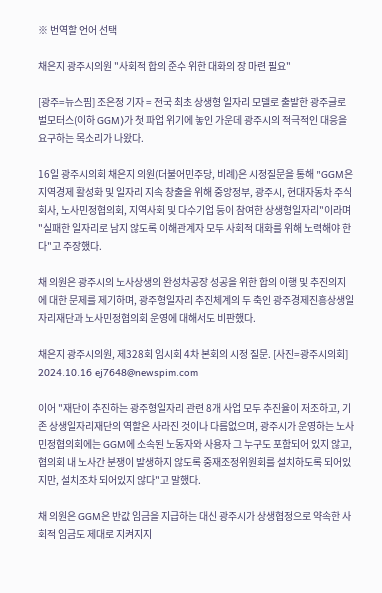※ 번역할 언어 선택

채은지 광주시의원 "사회적 합의 준수 위한 대화의 장 마련 필요"

[광주=뉴스핌] 조은정 기자 = 전국 최초 상생형 일자리 모델로 출발한 광주글로벌모터스(이하 GGM)가 첫 파업 위기에 놓인 가운데 광주시의 적극적인 대응을 요구하는 목소리가 나왔다.

16일 광주시의회 채은지 의원(더불어민주당, 비례)은 시정질문을 통해 "GGM은 지역경제 활성화 및 일자리 지속 창출을 위해 중앙정부, 광주시, 현대자동차 주식회사, 노사민정협의회, 지역사회 및 다수기업 등이 참여한 상생형일자리"이라며 "실패한 일자리로 남지 않도록 이해관계자 모두 사회적 대화를 위해 노력해야 한다"고 주장했다.

채 의원은 광주시의 노사상생의 완성차공장 성공을 위한 합의 이행 및 추진의지에 대한 문제를 제기하며, 광주형일자리 추진체계의 두 축인 광주경제진흥상생일자리재단과 노사민정협의회 운영에 대해서도 비판했다.

채은지 광주시의원, 제328회 임시회 4차 본회의 시정 질문. [사진=광주시의회] 2024.10.16 ej7648@newspim.com

이어 "재단이 추진하는 광주형일자리 관련 8개 사업 모두 추진율이 저조하고, 기존 상생일자리재단의 역할은 사라진 것이나 다름없으며, 광주시가 운영하는 노사민정협의회에는 GGM에 소속된 노동자와 사용자 그 누구도 포함되어 있지 않고, 협의회 내 노사간 분쟁이 발생하지 않도록 중재조정위원회를 설치하도록 되어있지만, 설치조차 되어있지 않다"고 말했다.

채 의원은 GGM은 반값 임금을 지급하는 대신 광주시가 상생협정으로 약속한 사회적 임금도 제대로 지켜지지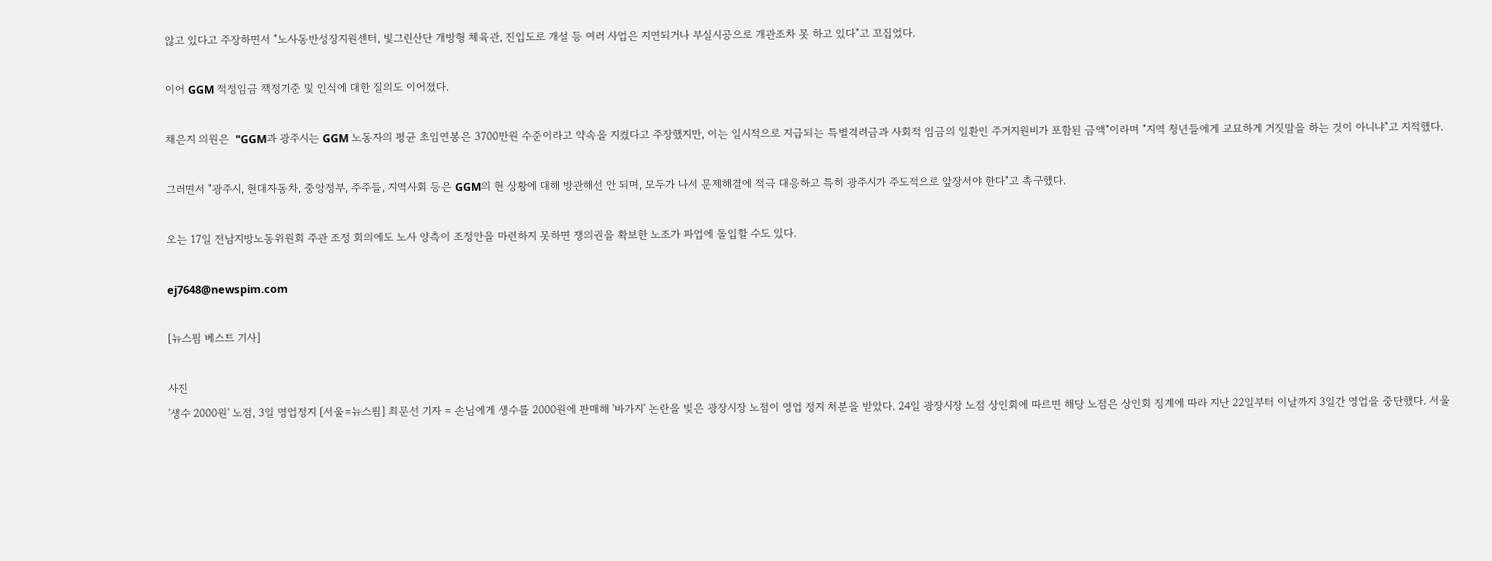않고 있다고 주장하면서 "노사동반성장지원센터, 빛그린산단 개방형 체육관, 진입도로 개설 등 여러 사업은 지연되거나 부실시공으로 개관조차 못 하고 있다"고 꼬집었다.

이어 GGM 적정임금 책정기준 및 인식에 대한 질의도 이어졌다.

채은지 의원은  "GGM과 광주시는 GGM 노동자의 평균 초임연봉은 3700만원 수준이라고 약속을 지켰다고 주장했지만, 이는 일시적으로 지급되는 특별격려금과 사회적 임금의 일환인 주거지원비가 포함된 금액"이라며 "지역 청년들에게 교묘하게 거짓말을 하는 것이 아니냐"고 지적했다.

그러면서 "광주시, 현대자동차, 중앙정부, 주주들, 지역사회 등은 GGM의 현 상황에 대해 방관해선 안 되며, 모두가 나서 문제해결에 적극 대응하고 특히 광주시가 주도적으로 앞장서야 한다"고 촉구했다.

오는 17일 전남지방노동위원회 주관 조정 회의에도 노사 양측이 조정안을 마련하지 못하면 쟁의권을 확보한 노조가 파업에 돌입할 수도 있다.

ej7648@newspim.com

[뉴스핌 베스트 기사]

사진
'생수 2000원' 노점, 3일 영업정지 [서울=뉴스핌] 최문선 기자 = 손님에게 생수를 2000원에 판매해 '바가지' 논란을 빚은 광장시장 노점이 영업 정지 처분을 받았다. 24일 광장시장 노점 상인회에 따르면 해당 노점은 상인회 징계에 따라 지난 22일부터 이날까지 3일간 영업을 중단했다. 서울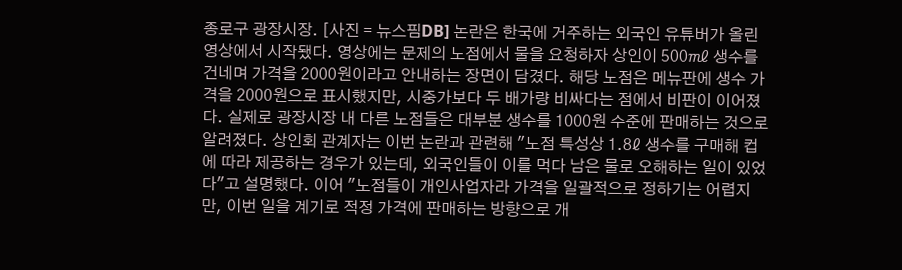종로구 광장시장. [사진 = 뉴스핌DB] 논란은 한국에 거주하는 외국인 유튜버가 올린 영상에서 시작됐다. 영상에는 문제의 노점에서 물을 요청하자 상인이 500㎖ 생수를 건네며 가격을 2000원이라고 안내하는 장면이 담겼다. 해당 노점은 메뉴판에 생수 가격을 2000원으로 표시했지만, 시중가보다 두 배가량 비싸다는 점에서 비판이 이어졌다. 실제로 광장시장 내 다른 노점들은 대부분 생수를 1000원 수준에 판매하는 것으로 알려졌다. 상인회 관계자는 이번 논란과 관련해 "노점 특성상 1.8ℓ 생수를 구매해 컵에 따라 제공하는 경우가 있는데, 외국인들이 이를 먹다 남은 물로 오해하는 일이 있었다"고 설명했다. 이어 "노점들이 개인사업자라 가격을 일괄적으로 정하기는 어렵지만, 이번 일을 계기로 적정 가격에 판매하는 방향으로 개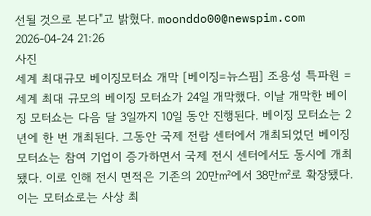선될 것으로 본다"고 밝혔다. moonddo00@newspim.com 2026-04-24 21:26
사진
세계 최대규모 베이징모터쇼 개막 [베이징=뉴스핌] 조용성 특파원 = 세계 최대 규모의 베이징 모터쇼가 24일 개막했다. 이날 개막한 베이징 모터쇼는 다음 달 3일까지 10일 동안 진행된다. 베이징 모터쇼는 2년에 한 번 개최된다. 그동안 국제 전람 센터에서 개최되었던 베이징 모터쇼는 참여 기업이 증가하면서 국제 전시 센터에서도 동시에 개최됐다. 이로 인해 전시 면적은 기존의 20만㎡에서 38만㎡로 확장됐다. 이는 모터쇼로는 사상 최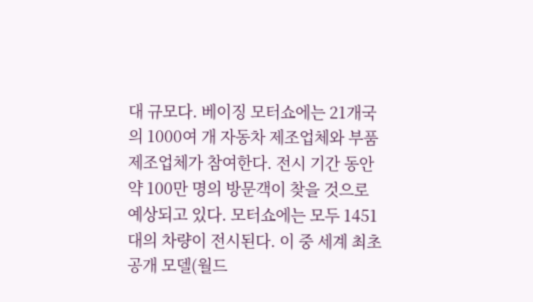대 규모다. 베이징 모터쇼에는 21개국의 1000여 개 자동차 제조업체와 부품 제조업체가 참여한다. 전시 기간 동안 약 100만 명의 방문객이 찾을 것으로 예상되고 있다. 모터쇼에는 모두 1451대의 차량이 전시된다. 이 중 세계 최초 공개 모델(월드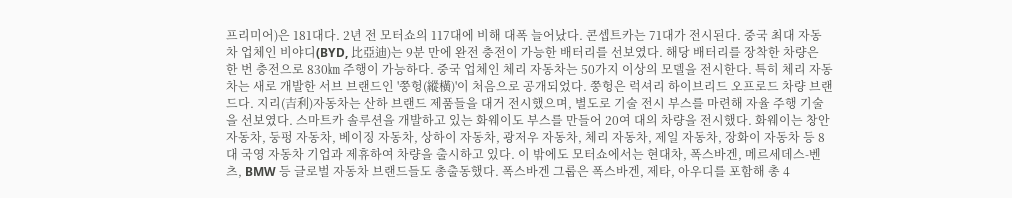프리미어)은 181대다. 2년 전 모터쇼의 117대에 비해 대폭 늘어났다. 콘셉트카는 71대가 전시된다. 중국 최대 자동차 업체인 비야디(BYD, 比亞迪)는 9분 만에 완전 충전이 가능한 배터리를 선보였다. 해당 배터리를 장착한 차량은 한 번 충전으로 830㎞ 주행이 가능하다. 중국 업체인 체리 자동차는 50가지 이상의 모델을 전시한다. 특히 체리 자동차는 새로 개발한 서브 브랜드인 '쭝헝(縱橫)'이 처음으로 공개되었다. 쭝헝은 럭셔리 하이브리드 오프로드 차량 브랜드다. 지리(吉利)자동차는 산하 브랜드 제품들을 대거 전시했으며, 별도로 기술 전시 부스를 마련해 자율 주행 기술을 선보였다. 스마트카 솔루션을 개발하고 있는 화웨이도 부스를 만들어 20여 대의 차량을 전시했다. 화웨이는 창안 자동차, 둥펑 자동차, 베이징 자동차, 상하이 자동차, 광저우 자동차, 체리 자동차, 제일 자동차, 장화이 자동차 등 8대 국영 자동차 기업과 제휴하여 차량을 출시하고 있다. 이 밖에도 모터쇼에서는 현대차, 폭스바겐, 메르세데스-벤츠, BMW 등 글로벌 자동차 브랜드들도 총출동했다. 폭스바겐 그룹은 폭스바겐, 제타, 아우디를 포함해 총 4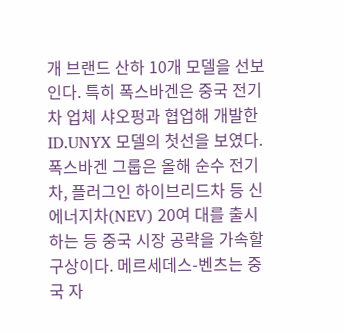개 브랜드 산하 10개 모델을 선보인다. 특히 폭스바겐은 중국 전기차 업체 샤오펑과 협업해 개발한 ID.UNYX 모델의 첫선을 보였다. 폭스바겐 그룹은 올해 순수 전기차, 플러그인 하이브리드차 등 신에너지차(NEV) 20여 대를 출시하는 등 중국 시장 공략을 가속할 구상이다. 메르세데스-벤츠는 중국 자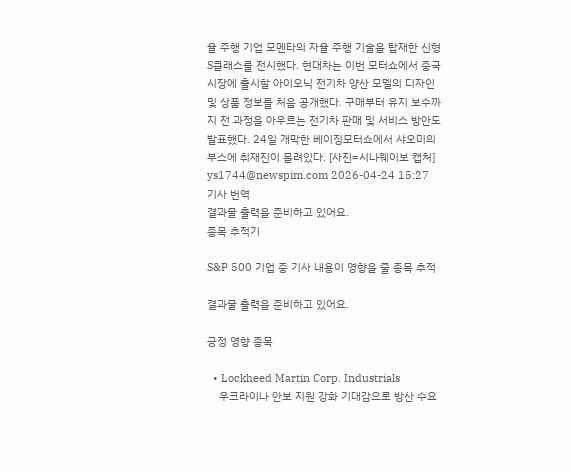율 주행 기업 모멘타의 자율 주행 기술을 탑재한 신형 S클래스를 전시했다. 현대차는 이번 모터쇼에서 중국 시장에 출시할 아이오닉 전기차 양산 모델의 디자인 및 상품 정보를 처음 공개했다. 구매부터 유지 보수까지 전 과정을 아우르는 전기차 판매 및 서비스 방안도 발표했다. 24일 개막한 베이징모터쇼에서 샤오미의 부스에 취재진이 몰려있다. [사진=시나웨이보 캡처] ys1744@newspim.com 2026-04-24 15:27
기사 번역
결과물 출력을 준비하고 있어요.
종목 추적기

S&P 500 기업 중 기사 내용이 영향을 줄 종목 추적

결과물 출력을 준비하고 있어요.

긍정 영향 종목

  • Lockheed Martin Corp. Industrials
    우크라이나 안보 지원 강화 기대감으로 방산 수요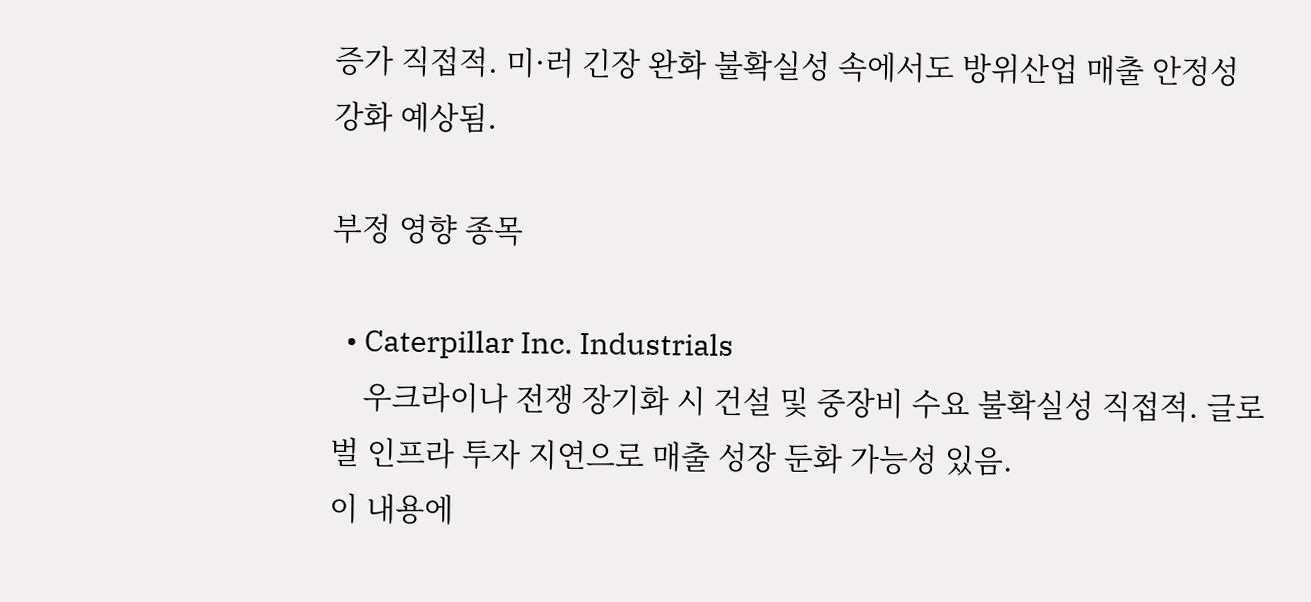증가 직접적. 미·러 긴장 완화 불확실성 속에서도 방위산업 매출 안정성 강화 예상됨.

부정 영향 종목

  • Caterpillar Inc. Industrials
    우크라이나 전쟁 장기화 시 건설 및 중장비 수요 불확실성 직접적. 글로벌 인프라 투자 지연으로 매출 성장 둔화 가능성 있음.
이 내용에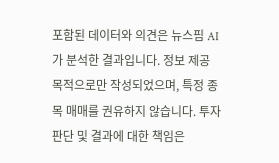포함된 데이터와 의견은 뉴스핌 AI가 분석한 결과입니다. 정보 제공 목적으로만 작성되었으며, 특정 종목 매매를 권유하지 않습니다. 투자 판단 및 결과에 대한 책임은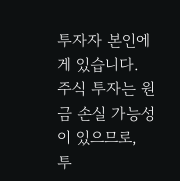투자자 본인에게 있습니다. 주식 투자는 원금 손실 가능성이 있으므로, 투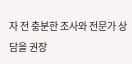자 전 충분한 조사와 전문가 상담을 권장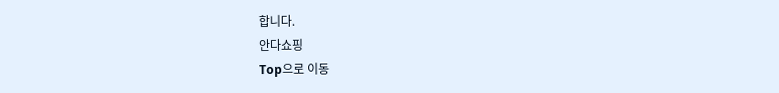합니다.
안다쇼핑
Top으로 이동